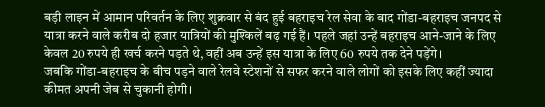बड़ी लाइन में आमान परिवर्तन के लिए शुक्रवार से बंद हुई बहराइच रेल सेवा के बाद गोंडा-बहराइच जनपद से यात्रा करने वाले करीब दो हजार यात्रियों की मुश्किलें बढ़ गई हैं। पहले जहां उन्हें बहराइच आने-जाने के लिए केवल 20 रुपये ही खर्च करने पड़ते थे, वहीं अब उन्हें इस यात्रा के लिए 60 रुपये तक देने पड़ेंगे।
जबकि गोंडा-बहराइच के बीच पड़ने वाले रेलवे स्टेशनों से सफर करने वाले लोगों को इसके लिए कहीं ज्यादा कीमत अपनी जेब से चुकानी होगी।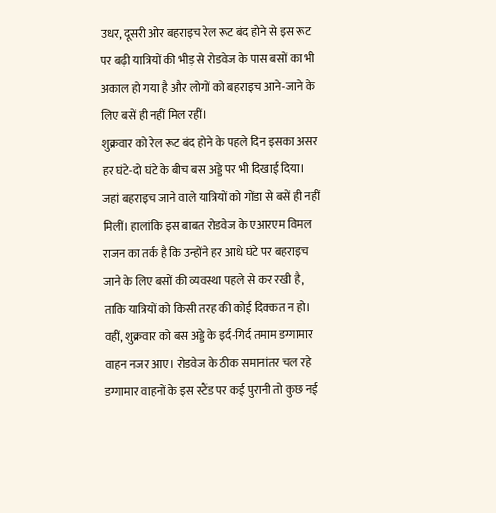उधर, दूसरी ओर बहराइच रेल रूट बंद होने से इस रूट पर बढ़ी यात्रियों की भीड़ से रोडवेज के पास बसों का भी अकाल हो गया है और लोगों को बहराइच आने-जाने के लिए बसें ही नहीं मिल रहीं।
शुक्रवार को रेल रूट बंद होने के पहले दिन इसका असर हर घंटे-दो घंटे के बीच बस अड्डे पर भी दिखाई दिया। जहां बहराइच जाने वाले यात्रियों को गोंडा से बसें ही नहीं मिलीं। हालांकि इस बाबत रोडवेज के एआरएम विमल राजन का तर्क है कि उन्होंने हर आधे घंटे पर बहराइच जाने के लिए बसों की व्यवस्था पहले से कर रखी है, ताकि यात्रियों को किसी तरह की कोई दिक्कत न हो।
वहीं, शुक्रवार को बस अड्डे के इर्द-गिर्द तमाम डग्गामार वाहन नजर आए। रोडवेज के ठीक समानांतर चल रहे डग्गामार वाहनों के इस स्टैंड पर कई पुरानी तो कुछ नई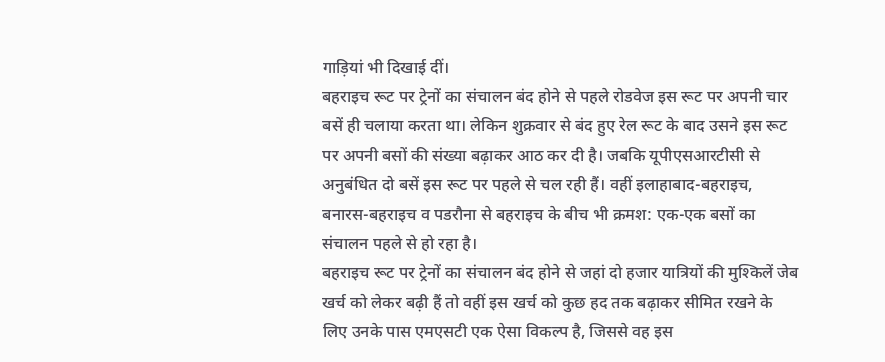गाड़ियां भी दिखाई दीं।
बहराइच रूट पर ट्रेनों का संचालन बंद होने से पहले रोडवेज इस रूट पर अपनी चार बसें ही चलाया करता था। लेकिन शुक्रवार से बंद हुए रेल रूट के बाद उसने इस रूट पर अपनी बसों की संख्या बढ़ाकर आठ कर दी है। जबकि यूपीएसआरटीसी से अनुबंधित दो बसें इस रूट पर पहले से चल रही हैं। वहीं इलाहाबाद-बहराइच, बनारस-बहराइच व पडरौना से बहराइच के बीच भी क्रमश: एक-एक बसों का संचालन पहले से हो रहा है।
बहराइच रूट पर ट्रेनों का संचालन बंद होने से जहां दो हजार यात्रियों की मुश्किलें जेब खर्च को लेकर बढ़ी हैं तो वहीं इस खर्च को कुछ हद तक बढ़ाकर सीमित रखने के लिए उनके पास एमएसटी एक ऐसा विकल्प है, जिससे वह इस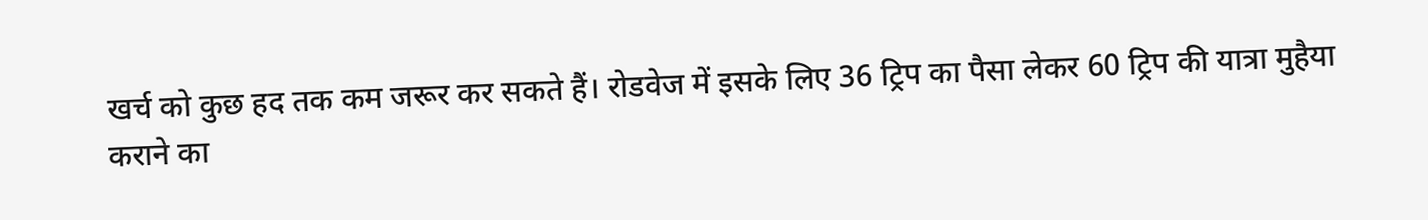खर्च को कुछ हद तक कम जरूर कर सकते हैं। रोडवेज में इसके लिए 36 ट्रिप का पैसा लेकर 60 ट्रिप की यात्रा मुहैया कराने का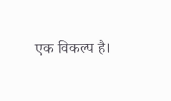एक विकल्प है।